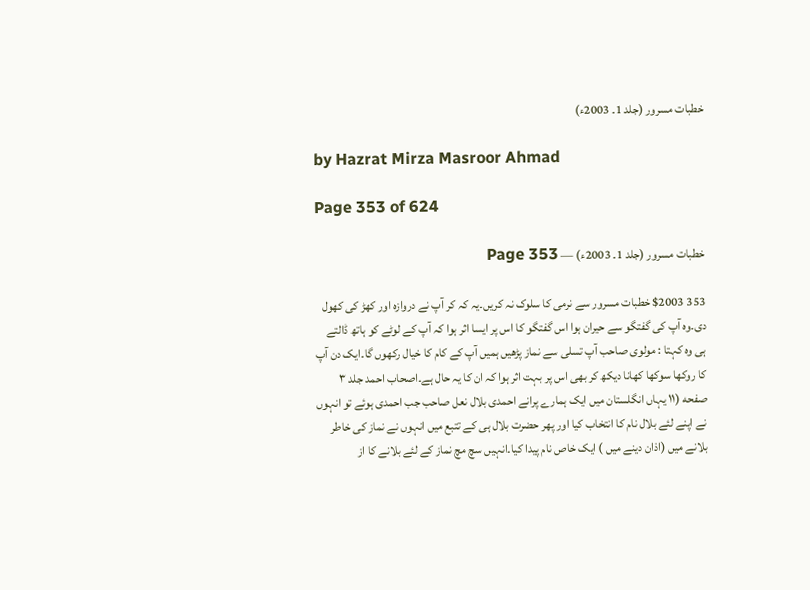خطبات مسرور (جلد 1۔ 2003ء)

by Hazrat Mirza Masroor Ahmad

Page 353 of 624

خطبات مسرور (جلد 1۔ 2003ء) — Page 353

353 $2003 خطبات مسرور سے نرمی کا سلوک نہ کریں۔یہ کہ کر آپ نے دروازہ اور کھڑ کی کھول دی۔وہ آپ کی گفتگو سے حیران ہوا اس گفتگو کا اس پر ایسا اثر ہوا کہ آپ کے لوٹے کو ہاتھ ڈالتے ہی وہ کہتا : مولوی صاحب آپ تسلی سے نماز پڑھیں ہمیں آپ کے کام کا خیال رکھوں گا۔ایک دن آپ کا روکھا سوکھا کھانا دیکھ کر بھی اس پر بہت اثر ہوا کہ ان کا یہ حال ہے۔اصحاب احمد جلد ۳ صفحه (۱۱ یہاں انگلستان میں ایک ہمارے پرانے احمدی بلال نعل صاحب جب احمدی ہوئے تو انہوں نے اپنے لئے بلال نام کا انتخاب کیا اور پھر حضرت بلال ہی کے تتبع میں انہوں نے نماز کی خاطر بلانے میں (اذان دینے میں ) ایک خاص نام پیدا کیا۔انہیں سچ مچ نماز کے لئے بلانے کا از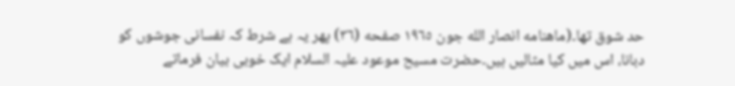حد شوق تھا۔(ماهنامه انصار الله جون ١٩٦٥ صفحه (٣٦) پھر یہ ہے شرط کہ نفسانی جوشوں کو دبانا، اس میں کیا مثالیں ہیں۔حضرت مسیح موعود علیہ السلام ایک خوبی بیان فرماتے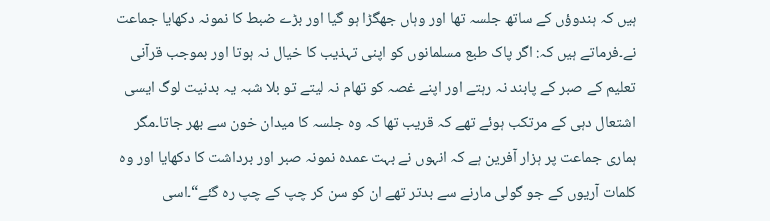ہیں کہ ہندوؤں کے ساتھ جلسہ تھا اور وہاں جھگڑا ہو گیا اور بڑے ضبط کا نمونہ دکھایا جماعت نے۔فرماتے ہیں کہ: اگر پاک طبع مسلمانوں کو اپنی تہذیب کا خیال نہ ہوتا اور بموجب قرآنی تعلیم کے صبر کے پابند نہ رہتے اور اپنے غصہ کو تھام نہ لیتے تو بلا شبہ یہ بدنیت لوگ ایسی اشتعال دہی کے مرتکب ہوئے تھے کہ قریب تھا کہ وہ جلسہ کا میدان خون سے بھر جاتا۔مگر ہماری جماعت پر ہزار آفرین ہے کہ انہوں نے بہت عمدہ نمونہ صبر اور برداشت کا دکھایا اور وہ کلمات آریوں کے جو گولی مارنے سے بدتر تھے ان کو سن کر چپ کے چپ رہ گئے“۔اسی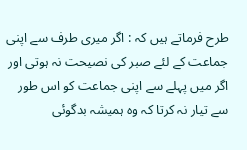طرح فرماتے ہیں کہ : اگر میری طرف سے اپنی جماعت کے لئے صبر کی نصیحت نہ ہوتی اور اگر میں پہلے سے اپنی جماعت کو اس طور سے تیار نہ کرتا کہ وہ ہمیشہ بدگوئی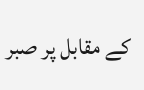کے مقابل پر صبر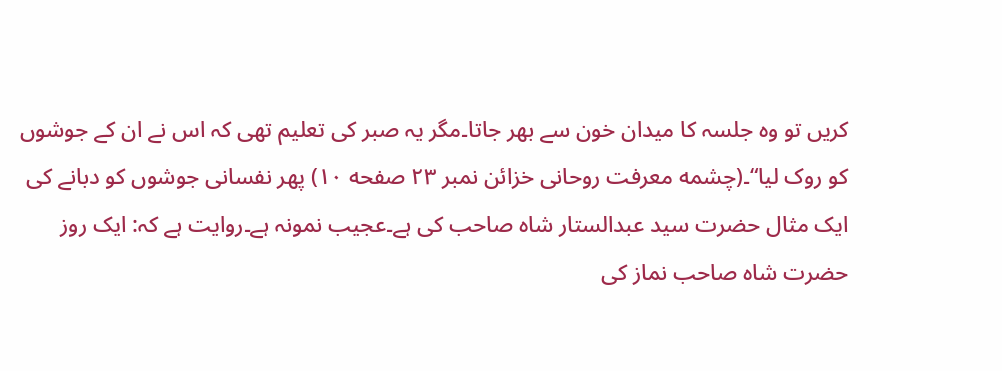کریں تو وہ جلسہ کا میدان خون سے بھر جاتا۔مگر یہ صبر کی تعلیم تھی کہ اس نے ان کے جوشوں کو روک لیا“۔(چشمه معرفت روحانی خزائن نمبر ۲۳ صفحه ۱۰) پھر نفسانی جوشوں کو دبانے کی ایک مثال حضرت سید عبدالستار شاہ صاحب کی ہے۔عجیب نمونہ ہے۔روایت ہے کہ: ایک روز حضرت شاہ صاحب نماز کی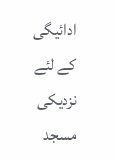ادائیگی کے لئے نزدیکی مسجد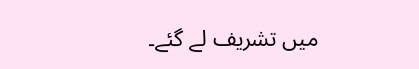میں تشریف لے گئے۔